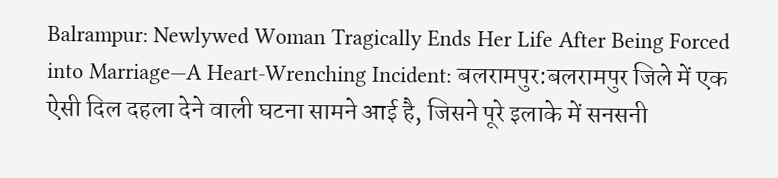Balrampur: Newlywed Woman Tragically Ends Her Life After Being Forced into Marriage—A Heart-Wrenching Incident: बलरामपुर:बलरामपुर जिले में एक ऐसी दिल दहला देने वाली घटना सामने आई है, जिसने पूरे इलाके में सनसनी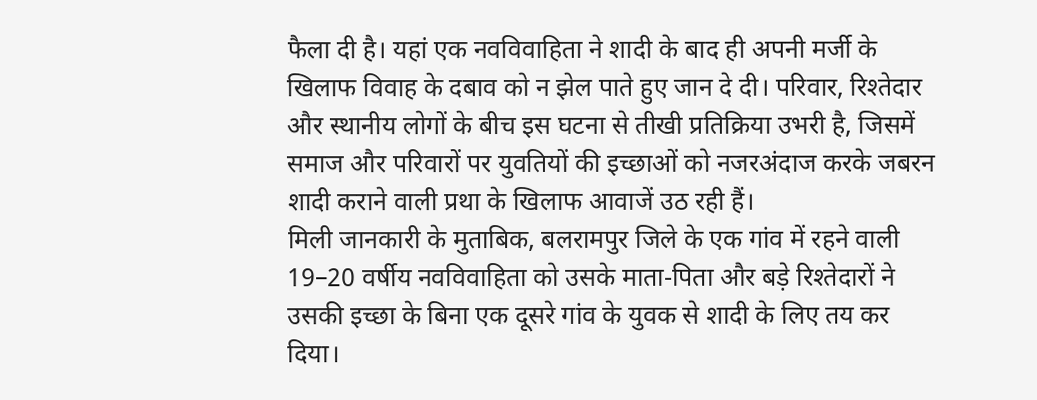फैला दी है। यहां एक नवविवाहिता ने शादी के बाद ही अपनी मर्जी के खिलाफ विवाह के दबाव को न झेल पाते हुए जान दे दी। परिवार, रिश्तेदार और स्थानीय लोगों के बीच इस घटना से तीखी प्रतिक्रिया उभरी है, जिसमें समाज और परिवारों पर युवतियों की इच्छाओं को नजरअंदाज करके जबरन शादी कराने वाली प्रथा के खिलाफ आवाजें उठ रही हैं।
मिली जानकारी के मुताबिक, बलरामपुर जिले के एक गांव में रहने वाली 19–20 वर्षीय नवविवाहिता को उसके माता‑पिता और बड़े रिश्तेदारों ने उसकी इच्छा के बिना एक दूसरे गांव के युवक से शादी के लिए तय कर दिया।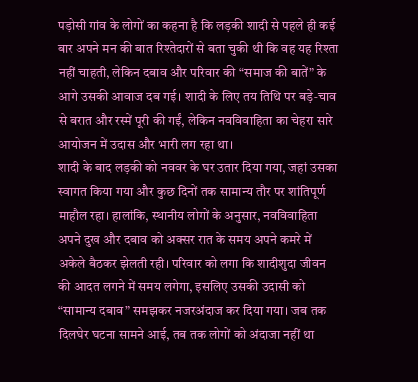पड़ोसी गांव के लोगों का कहना है कि लड़की शादी से पहले ही कई बार अपने मन की बात रिश्तेदारों से बता चुकी थी कि वह यह रिश्ता नहीं चाहती, लेकिन दबाव और परिवार की “समाज की बातें” के आगे उसकी आवाज दब गई। शादी के लिए तय तिथि पर बड़े‑चाव से बरात और रस्में पूरी की गईं, लेकिन नवविवाहिता का चेहरा सारे आयोजन में उदास और भारी लग रहा था।
शादी के बाद लड़की को नववर के घर उतार दिया गया, जहां उसका स्वागत किया गया और कुछ दिनों तक सामान्य तौर पर शांतिपूर्ण माहौल रहा। हालांकि, स्थानीय लोगों के अनुसार, नवविवाहिता अपने दुख और दबाव को अक्सर रात के समय अपने कमरे में अकेले बैठकर झेलती रही। परिवार को लगा कि शादीशुदा जीवन की आदत लगने में समय लगेगा, इसलिए उसकी उदासी को “सामान्य दबाव” समझकर नजरअंदाज कर दिया गया। जब तक दिलघेर घटना सामने आई, तब तक लोगों को अंदाजा नहीं था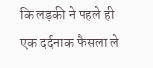कि लड़की ने पहले ही एक दर्दनाक फैसला ले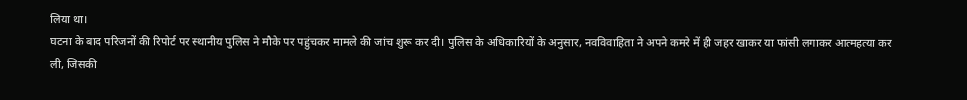लिया था।
घटना के बाद परिजनों की रिपोर्ट पर स्थानीय पुलिस ने मौके पर पहुंचकर मामले की जांच शुरू कर दी। पुलिस के अधिकारियों के अनुसार, नवविवाहिता ने अपने कमरे में ही जहर खाकर या फांसी लगाकर आत्महत्या कर ली, जिसकी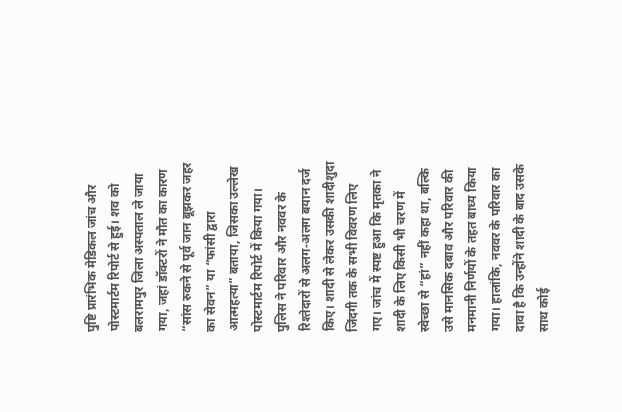पुष्टि प्रारंभिक मेडिकल जांच और पोस्टमार्टम रिपोर्ट से हुई। शव को बलरामपुर जिला अस्पताल ले जाया गया, जहां डॉक्टरों ने मौत का कारण “सांस रुकने से पूर्व जान बूझकर जहर का सेवन” या “फांसी द्वारा आत्महत्या” बताया, जिसका उल्लेख पोस्टमार्टम रिपोर्ट में किया गया।
पुलिस ने परिवार और नववर के रिश्तेदारों से अलग‑अलग बयान दर्ज किए। शादी से लेकर उसकी शादीशुदा जिंदगी तक के सभी विवरण लिए गए। जांच में स्पष्ट हुआ कि मृतका ने शादी के लिए किसी भी चरण में स्वेच्छा से “हां” नहीं कहा था, बल्कि उसे मानसिक दबाव और परिवार की मनमानी निर्णयों के तहत बाध्य किया गया। हालांकि, नववर के परिवार का दावा है कि उन्होंने शादी के बाद उसके साथ कोई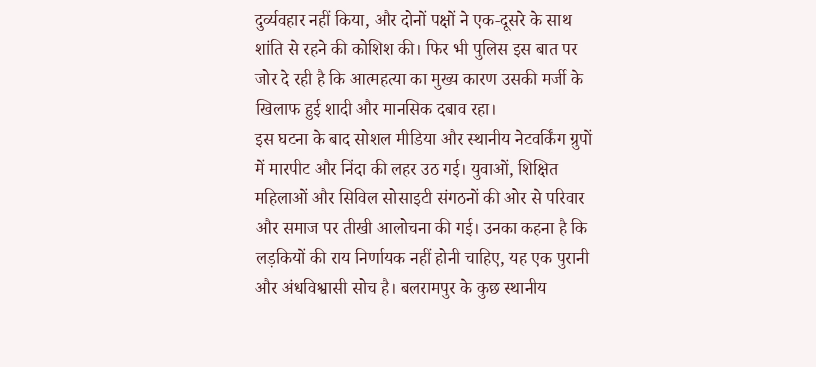दुर्व्यवहार नहीं किया, और दोनों पक्षों ने एक‑दूसरे के साथ शांति से रहने की कोशिश की। फिर भी पुलिस इस बात पर जोर दे रही है कि आत्महत्या का मुख्य कारण उसकी मर्जी के खिलाफ हुई शादी और मानसिक दबाव रहा।
इस घटना के बाद सोशल मीडिया और स्थानीय नेटवर्किंग ग्रुपों में मारपीट और निंदा की लहर उठ गई। युवाओं, शिक्षित महिलाओं और सिविल सोसाइटी संगठनों की ओर से परिवार और समाज पर तीखी आलोचना की गई। उनका कहना है कि लड़कियों की राय निर्णायक नहीं होनी चाहिए, यह एक पुरानी और अंधविश्वासी सोच है। बलरामपुर के कुछ स्थानीय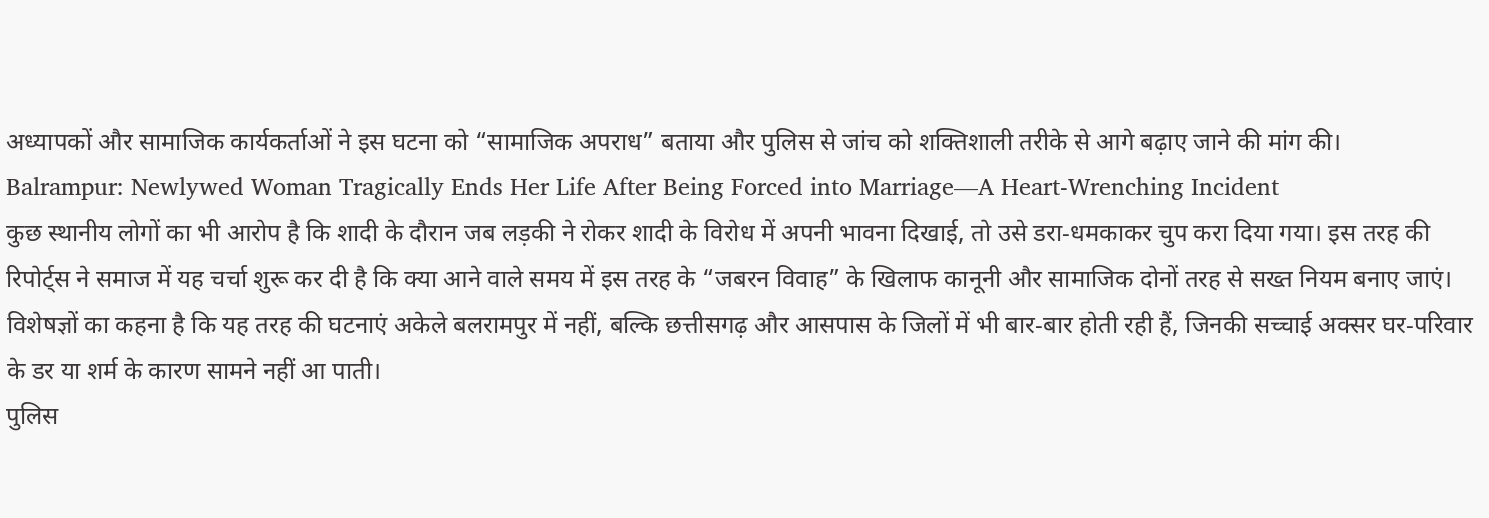अध्यापकों और सामाजिक कार्यकर्ताओं ने इस घटना को “सामाजिक अपराध” बताया और पुलिस से जांच को शक्तिशाली तरीके से आगे बढ़ाए जाने की मांग की।
Balrampur: Newlywed Woman Tragically Ends Her Life After Being Forced into Marriage—A Heart-Wrenching Incident
कुछ स्थानीय लोगों का भी आरोप है कि शादी के दौरान जब लड़की ने रोकर शादी के विरोध में अपनी भावना दिखाई, तो उसे डरा‑धमकाकर चुप करा दिया गया। इस तरह की रिपोर्ट्स ने समाज में यह चर्चा शुरू कर दी है कि क्या आने वाले समय में इस तरह के “जबरन विवाह” के खिलाफ कानूनी और सामाजिक दोनों तरह से सख्त नियम बनाए जाएं। विशेषज्ञों का कहना है कि यह तरह की घटनाएं अकेले बलरामपुर में नहीं, बल्कि छत्तीसगढ़ और आसपास के जिलों में भी बार‑बार होती रही हैं, जिनकी सच्चाई अक्सर घर‑परिवार के डर या शर्म के कारण सामने नहीं आ पाती।
पुलिस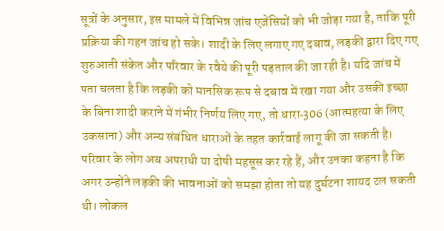सूत्रों के अनुसार, इस मामले में विभिन्न जांच एजेंसियों को भी जोड़ा गया है, ताकि पूरी प्रक्रिया की गहन जांच हो सके। शादी के लिए लगाए गए दबाव, लड़की द्वारा दिए गए शुरुआती संकेत और परिवार के रवैये की पूरी पड़ताल की जा रही है। यदि जांच में पता चलता है कि लड़की को मानसिक रूप से दबाव में रखा गया और उसकी इच्छा के बिना शादी कराने में गंभीर निर्णय लिए गए, तो धारा‑306 (आत्महत्या के लिए उकसाना) और अन्य संबंधित धाराओं के तहत कार्रवाई लागू की जा सकती है।
परिवार के लोग अब अपराधी या दोषी महसूस कर रहे हैं, और उनका कहना है कि अगर उन्होंने लड़की की भावनाओं को समझा होता तो यह दुर्घटना शायद टल सकती थी। लोकल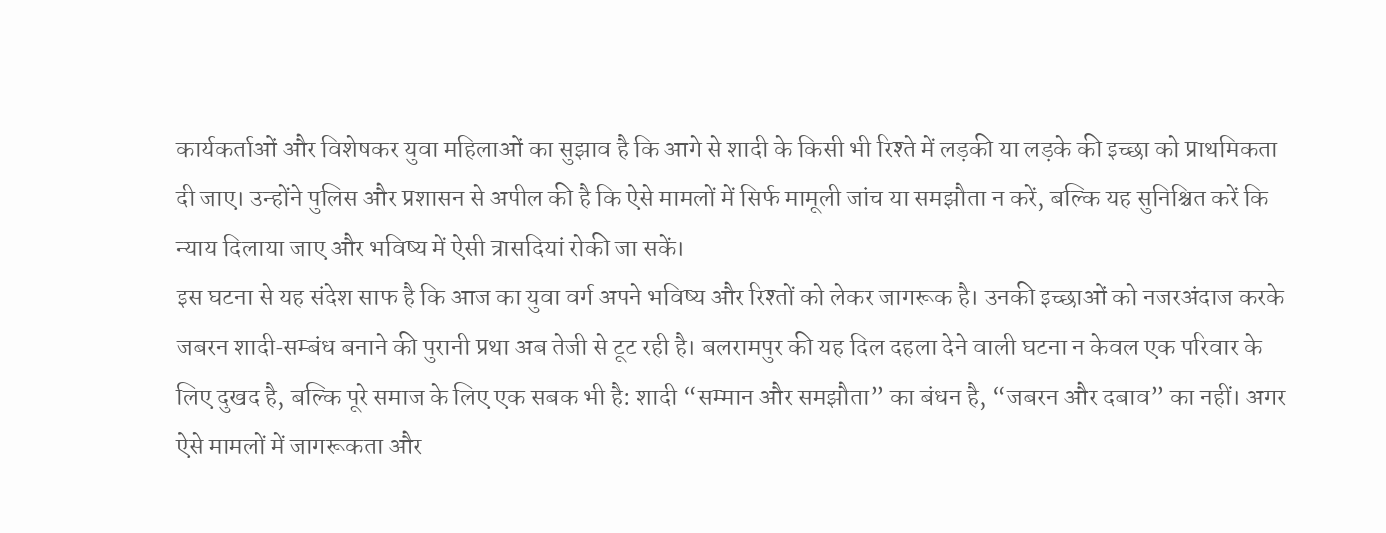कार्यकर्ताओं और विशेषकर युवा महिलाओं का सुझाव है कि आगे से शादी के किसी भी रिश्ते में लड़की या लड़के की इच्छा को प्राथमिकता दी जाए। उन्होंने पुलिस और प्रशासन से अपील की है कि ऐसे मामलों में सिर्फ मामूली जांच या समझौता न करें, बल्कि यह सुनिश्चित करें कि न्याय दिलाया जाए और भविष्य में ऐसी त्रासदियां रोकी जा सकें।
इस घटना से यह संदेश साफ है कि आज का युवा वर्ग अपने भविष्य और रिश्तों को लेकर जागरूक है। उनकी इच्छाओं को नजरअंदाज करके जबरन शादी‑सम्बंध बनाने की पुरानी प्रथा अब तेजी से टूट रही है। बलरामपुर की यह दिल दहला देने वाली घटना न केवल एक परिवार के लिए दुखद है, बल्कि पूरे समाज के लिए एक सबक भी है: शादी “सम्मान और समझौता” का बंधन है, “जबरन और दबाव” का नहीं। अगर ऐसे मामलों में जागरूकता और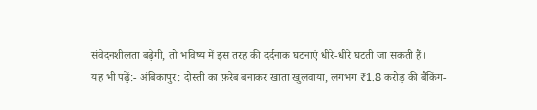संवेदनशीलता बढ़ेगी, तो भविष्य में इस तरह की दर्दनाक घटनाएं धीरे‑धीरे घटती जा सकती हैं।
यह भी पढ़ें:- अंबिकापुर: दोस्ती का फ़रेब बनाकर खाता खुलवाया, लगभग ₹1.8 करोड़ की बैंकिंग-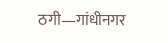ठगी—गांधीनगर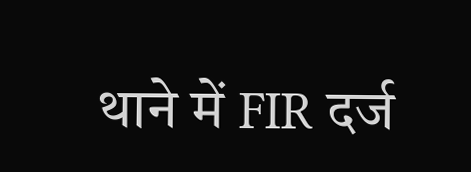थाने में FIR दर्ज